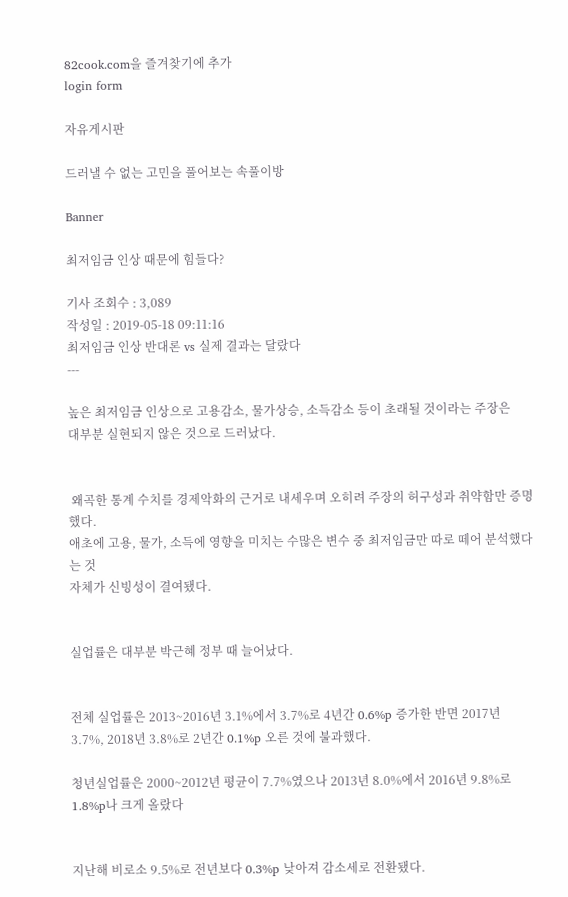82cook.com을 즐겨찾기에 추가
login form

자유게시판

드러낼 수 없는 고민을 풀어보는 속풀이방

Banner

최저임금 인상 때문에 힘들다?

기사 조회수 : 3,089
작성일 : 2019-05-18 09:11:16
최저임금 인상 반대론 vs 실제 결과는 달랐다
---

높은 최저임금 인상으로 고용감소, 물가상승, 소득감소 등이 초래될 것이라는 주장은
대부분 실현되지 않은 것으로 드러났다.


 왜곡한 통계 수치를 경제악화의 근거로 내세우며 오히려 주장의 허구성과 취약함만 증명했다.
애초에 고용, 물가, 소득에 영향을 미치는 수많은 변수 중 최저임금만 따로 떼어 분석했다는 것
자체가 신빙성이 결여됐다.


실업률은 대부분 박근혜 정부 때 늘어났다.


전체 실업률은 2013~2016년 3.1%에서 3.7%로 4년간 0.6%p 증가한 반면 2017년 3.7%, 2018년 3.8%로 2년간 0.1%p 오른 것에 불과했다.

청년실업률은 2000~2012년 평균이 7.7%였으나 2013년 8.0%에서 2016년 9.8%로 1.8%p나 크게 올랐다


지난해 비로소 9.5%로 전년보다 0.3%p 낮아져 감소세로 전환됐다.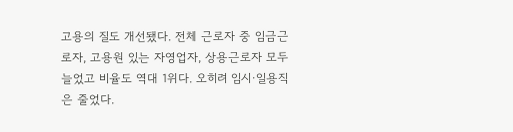고용의 질도 개선됐다. 전체 근로자 중 임금근로자, 고용원 있는 자영업자, 상용근로자 모두 늘었고 비율도 역대 1위다. 오히려 임시·일용직은 줄었다.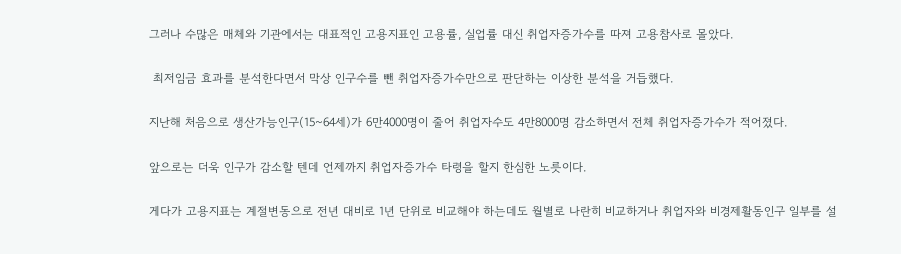그러나 수많은 매체와 기관에서는 대표적인 고용지표인 고용률, 실업률 대신 취업자증가수를 따져 고용참사로 몰았다.

 최저임금 효과를 분석한다면서 막상 인구수를 뺀 취업자증가수만으로 판단하는 이상한 분석을 거듭했다.

지난해 처음으로 생산가능인구(15~64세)가 6만4000명이 줄어 취업자수도 4만8000명 감소하면서 전체 취업자증가수가 적어졌다.

앞으로는 더욱 인구가 감소할 텐데 언제까지 취업자증가수 타령을 할지 한심한 노릇이다.

게다가 고용지표는 계절변동으로 전년 대비로 1년 단위로 비교해야 하는데도 월별로 나란히 비교하거나 취업자와 비경제활동인구 일부를 설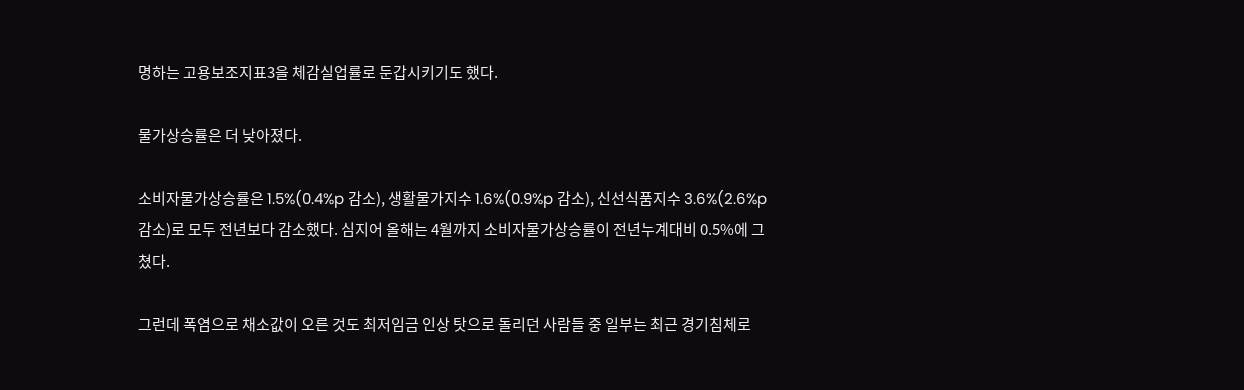명하는 고용보조지표3을 체감실업률로 둔갑시키기도 했다.

물가상승률은 더 낮아졌다.

소비자물가상승률은 1.5%(0.4%p 감소), 생활물가지수 1.6%(0.9%p 감소), 신선식품지수 3.6%(2.6%p 감소)로 모두 전년보다 감소했다. 심지어 올해는 4월까지 소비자물가상승률이 전년누계대비 0.5%에 그쳤다.

그런데 폭염으로 채소값이 오른 것도 최저임금 인상 탓으로 돌리던 사람들 중 일부는 최근 경기침체로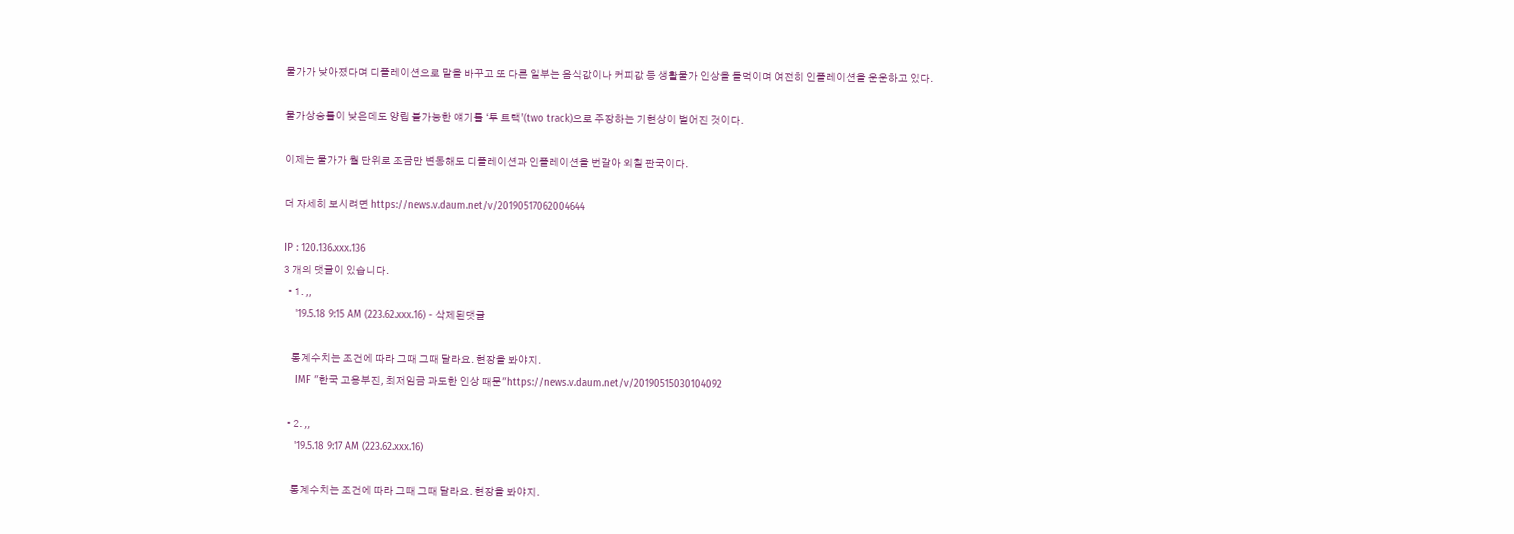물가가 낮아졌다며 디플레이션으로 말을 바꾸고 또 다른 일부는 음식값이나 커피값 등 생활물가 인상을 들먹이며 여전히 인플레이션을 운운하고 있다.

물가상승률이 낮은데도 양립 불가능한 얘기를 ‘투 트랙’(two track)으로 주장하는 기현상이 벌어진 것이다.

이제는 물가가 월 단위로 조금만 변동해도 디플레이션과 인플레이션을 번갈아 외칠 판국이다.

더 자세히 보시려면 https://news.v.daum.net/v/20190517062004644

IP : 120.136.xxx.136
3 개의 댓글이 있습니다.
  • 1. ,,
    '19.5.18 9:15 AM (223.62.xxx.16) - 삭제된댓글

    통계수치는 조건에 따라 그때 그때 달라요. 현장을 봐야지.
    IMF "한국 고용부진, 최저임금 과도한 인상 때문"https://news.v.daum.net/v/20190515030104092

  • 2. ,,
    '19.5.18 9:17 AM (223.62.xxx.16)

    통계수치는 조건에 따라 그때 그때 달라요. 현장을 봐야지.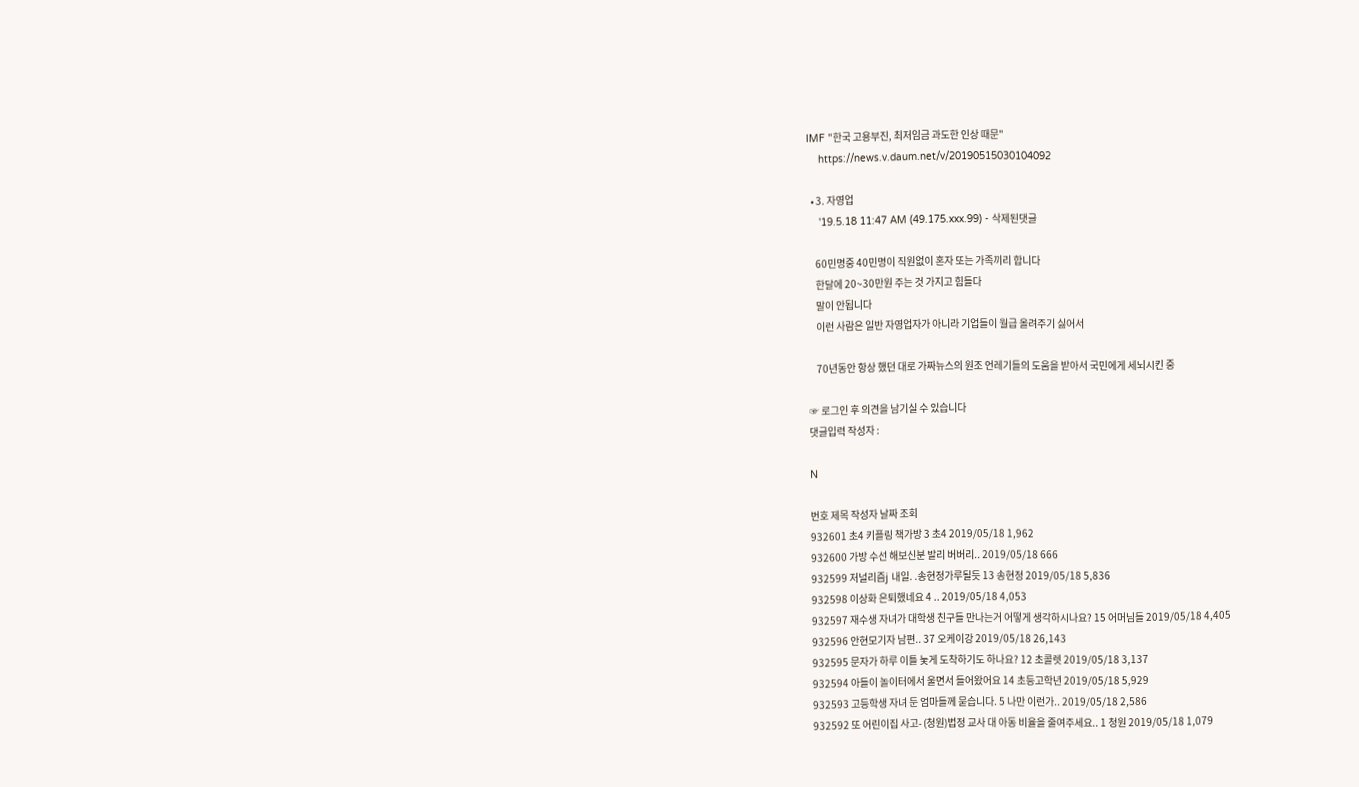IMF "한국 고용부진, 최저임금 과도한 인상 때문"
    https://news.v.daum.net/v/20190515030104092

  • 3. 자영업
    '19.5.18 11:47 AM (49.175.xxx.99) - 삭제된댓글

    60민명중 40민명이 직원없이 혼자 또는 가족끼리 합니다
    한달에 20~30만원 주는 것 가지고 힘들다
    말이 안됩니다
    이런 사람은 일반 자영업자가 아니라 기업들이 월급 올려주기 싫어서

    70년동안 항상 했던 대로 가짜뉴스의 원조 언레기들의 도움을 받아서 국민에게 세뇌시킨 중

☞ 로그인 후 의견을 남기실 수 있습니다
댓글입력 작성자 :

N

번호 제목 작성자 날짜 조회
932601 초4 키플링 책가방 3 초4 2019/05/18 1,962
932600 가방 수선 해보신분 발리 버버리.. 2019/05/18 666
932599 저널리즘j 내일. .송현정가루될듯 13 송현정 2019/05/18 5,836
932598 이상화 은퇴했네요 4 .. 2019/05/18 4,053
932597 재수생 자녀가 대학생 친구들 만나는거 어떻게 생각하시나요? 15 어머님들 2019/05/18 4,405
932596 안현모기자 남편.. 37 오케이강 2019/05/18 26,143
932595 문자가 하루 이틀 눚게 도착하기도 하나요? 12 초콜렛 2019/05/18 3,137
932594 아들이 놀이터에서 울면서 들어왔어요 14 초등고학년 2019/05/18 5,929
932593 고등학생 자녀 둔 엄마들께 묻습니다. 5 나만 이런가.. 2019/05/18 2,586
932592 또 어린이집 사고- (청원)법정 교사 대 아동 비율을 줄여주세요.. 1 청원 2019/05/18 1,079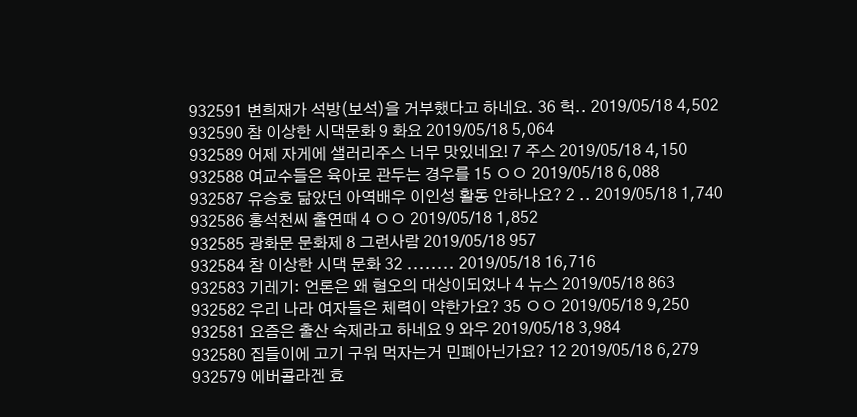932591 변희재가 석방(보석)을 거부했다고 하네요. 36 헉.. 2019/05/18 4,502
932590 참 이상한 시댁문화 9 화요 2019/05/18 5,064
932589 어제 자게에 샐러리주스 너무 맛있네요! 7 주스 2019/05/18 4,150
932588 여교수들은 육아로 관두는 경우를 15 ㅇㅇ 2019/05/18 6,088
932587 유승호 닮았던 아역배우 이인성 활동 안하나요? 2 .. 2019/05/18 1,740
932586 홍석천씨 출연때 4 ㅇㅇ 2019/05/18 1,852
932585 광화문 문화제 8 그런사람 2019/05/18 957
932584 참 이상한 시댁 문화 32 ........ 2019/05/18 16,716
932583 기레기: 언론은 왜 혐오의 대상이되었나 4 뉴스 2019/05/18 863
932582 우리 나라 여자들은 체력이 약한가요? 35 ㅇㅇ 2019/05/18 9,250
932581 요즘은 출산 숙제라고 하네요 9 와우 2019/05/18 3,984
932580 집들이에 고기 구워 먹자는거 민폐아닌가요? 12 2019/05/18 6,279
932579 에버콜라겐 효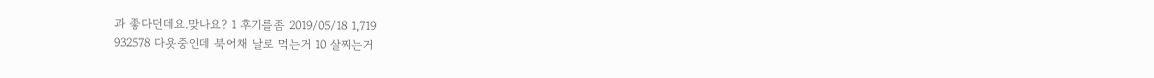과 좋다던데요.맞나요? 1 후기를좀 2019/05/18 1,719
932578 다욧중인데 북어채 날로 먹는거 10 살찌는거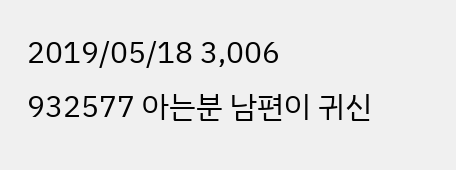2019/05/18 3,006
932577 아는분 남편이 귀신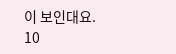이 보인대요. 10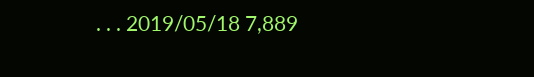. . . 2019/05/18 7,889